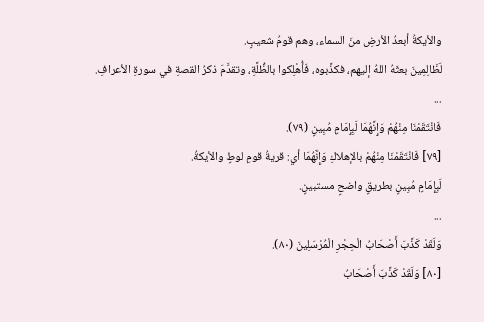والأيكةُ أبعدُ الأرضِ منَ السماء، وهم قومُ شعيبٍ.
لَظَالِمِينَ بعثَهُ اللهُ إليهم، فكذَّبوه، فَأُهْلِكوا بالظُّلَّةِ، وتقدَّمَ ذكرُ القصةِ في سورةِ الأعرافِ.
...
فَانْتَقَمْنَا مِنْهُمْ وَإِنَّهُمَا لَبِإِمَامٍ مُبِينٍ (٧٩).
[٧٩] فَانْتَقَمْنَا مِنْهُمْ بالإهلاكِ وَإِنَّهُمَا أي: قريةُ قومِ لوطٍ والأيكةُ.
لَبِإِمَامٍ مُبِينٍ بطريقٍ واضحٍ مستبينٍ.
...
وَلَقَدْ كَذَّبَ أَصْحَابُ الْحِجْرِ الْمُرْسَلِينَ (٨٠).
[٨٠] وَلَقَدْ كَذَّبَ أَصْحَابُ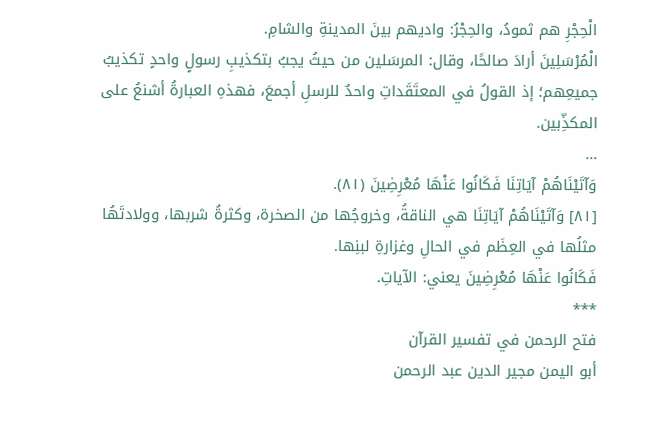الْحِجْرِ هم ثمودُ، والحِجْرُ: واديهم بينَ المدينةِ والشامِ.
الْمُرْسَلِينَ أرادَ صالحًا، وقال: المرسَلين من حيثُ يجبُ بتكذيبِ رسولٍ واحدٍ تكذيبُ جميعِهم؛ إذ القولُ في المعتَقَداتِ واحدٌ للرسلِ أجمعَ، فهذهِ العبارةُ أشنعُ على المكذِّبين.
...
وَآتَيْنَاهُمْ آيَاتِنَا فَكَانُوا عَنْهَا مُعْرِضِينَ (٨١).
[٨١] وَآتَيْنَاهُمْ آيَاتِنَا هي الناقةُ، وخروجُها من الصخرة، وكثرةُ شربها، وولادتَهُا مثلُها في العِظَم في الحالِ وغزارةِ لبنِها.
فَكَانُوا عَنْهَا مُعْرِضِينَ يعني: الآياتِ.
***
فتح الرحمن في تفسير القرآن
أبو اليمن مجير الدين عبد الرحمن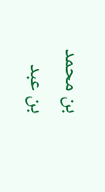بن محمد بن عبد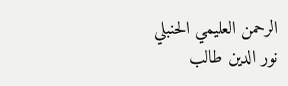الرحمن العليمي الحنبلي
نور الدين طالب